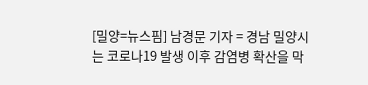[밀양=뉴스핌] 남경문 기자 = 경남 밀양시는 코로나19 발생 이후 감염병 확산을 막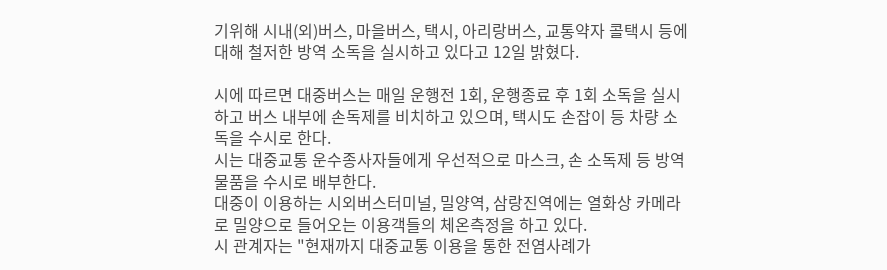기위해 시내(외)버스, 마을버스, 택시, 아리랑버스, 교통약자 콜택시 등에 대해 철저한 방역 소독을 실시하고 있다고 12일 밝혔다.

시에 따르면 대중버스는 매일 운행전 1회, 운행종료 후 1회 소독을 실시하고 버스 내부에 손독제를 비치하고 있으며, 택시도 손잡이 등 차량 소독을 수시로 한다.
시는 대중교통 운수종사자들에게 우선적으로 마스크, 손 소독제 등 방역물품을 수시로 배부한다.
대중이 이용하는 시외버스터미널, 밀양역, 삼랑진역에는 열화상 카메라로 밀양으로 들어오는 이용객들의 체온측정을 하고 있다.
시 관계자는 "현재까지 대중교통 이용을 통한 전염사례가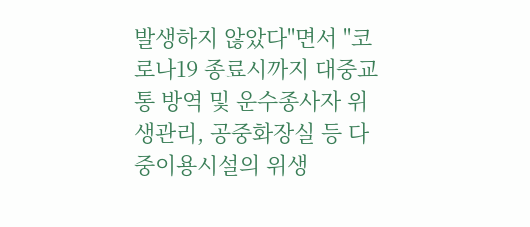발생하지 않았다"면서 "코로나19 종료시까지 대중교통 방역 및 운수종사자 위생관리, 공중화장실 등 다중이용시설의 위생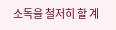소독을 철저히 할 계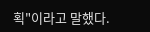획"이라고 말했다.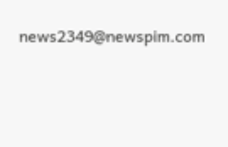news2349@newspim.com